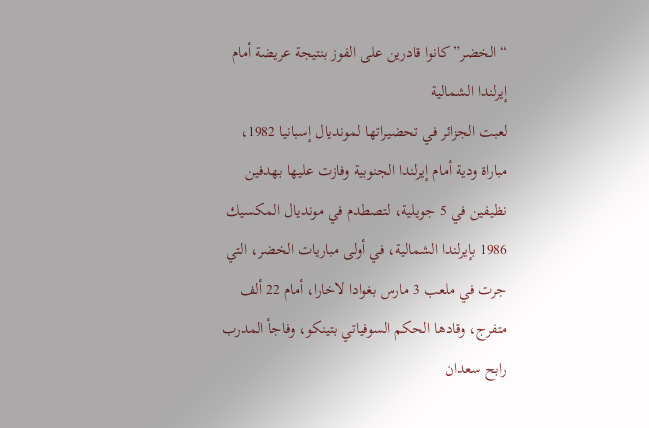“الخضر” كانوا قادرين على الفوز بنتيجة عريضة أمام إيرلندا الشمالية
لعبت الجزائر في تحضيراتها لمونديال إسبانيا 1982، مباراة ودية أمام إيرلندا الجنوبية وفازت عليها بهدفين نظيفين في 5 جويلية، لتصطدم في مونديال المكسيك 1986 بإيرلندا الشمالية، في أولى مباريات الخضر، التي جرت في ملعب 3 مارس بغوادا لاخارا، أمام 22 ألف متفرج، وقادها الحكم السوفياتي بتينكو، وفاجأ المدرب رابح سعدان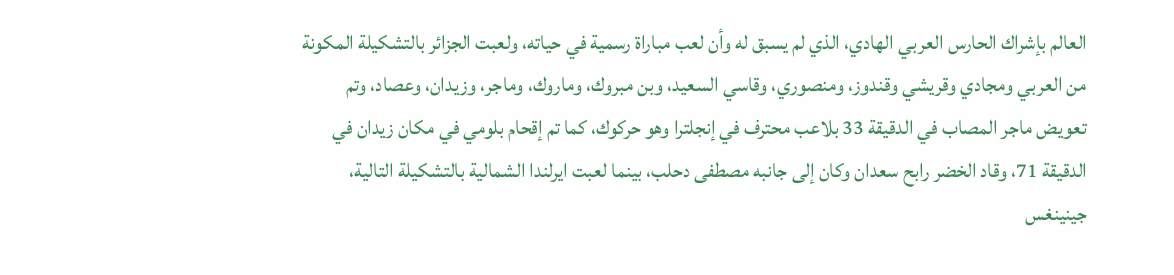العالم بإشراك الحارس العربي الهادي، الذي لم يسبق له وأن لعب مباراة رسمية في حياته، ولعبت الجزائر بالتشكيلة المكونة من العربي ومجادي وقريشي وقندوز، ومنصوري، وقاسي السعيد، وبن مبروك، وماروك، وماجر، وزيدان، وعصاد، وتم تعويض ماجر المصاب في الدقيقة 33 بلاعب محترف في إنجلترا وهو حركوك، كما تم إقحام بلومي في مكان زيدان في الدقيقة 71، وقاد الخضر رابح سعدان وكان إلى جانبه مصطفى دحلب، بينما لعبت ايرلندا الشمالية بالتشكيلة التالية، جينينغس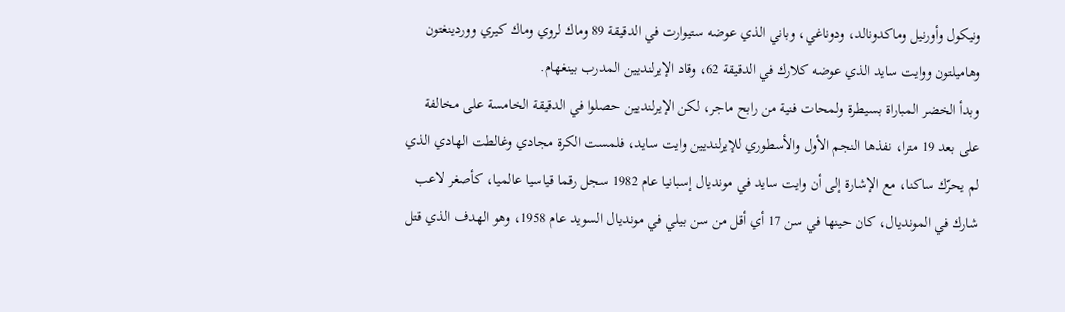ونيكول وأورنيل وماكدونالد، ودوناغي، وباني الذي عوضه ستيوارت في الدقيقة 89 وماك لروي وماك كيري ووردينغتون وهاميلتون ووايت سايد الذي عوضه كلارك في الدقيقة 62، وقاد الإيرلنديين المدرب بينغهام.
وبدأ الخضر المباراة بسيطرة ولمحات فنية من رابح ماجر، لكن الإيرلنديين حصلوا في الدقيقة الخامسة على مخالفة على بعد 19 مترا، نفذها النجم الأول والأسطوري للإيرلنديين وايت سايد، فلمست الكرة مجادي وغالطت الهادي الذي لم يحرّك ساكنا، مع الإشارة إلى أن وايت سايد في مونديال إسبانيا عام 1982 سجل رقما قياسيا عالميا، كأصغر لاعب شارك في المونديال، كان حينها في سن 17 أي أقل من سن بيلي في مونديال السويد عام 1958، وهو الهدف الذي قتل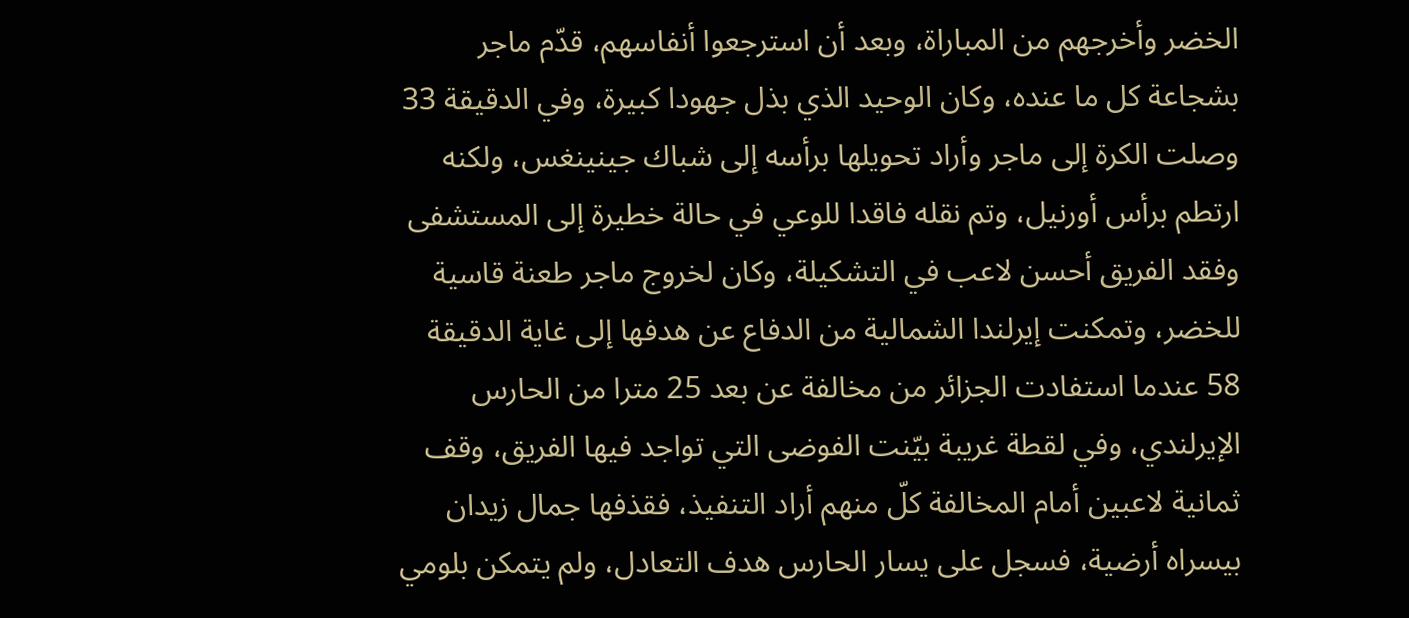الخضر وأخرجهم من المباراة، وبعد أن استرجعوا أنفاسهم، قدّم ماجر بشجاعة كل ما عنده، وكان الوحيد الذي بذل جهودا كبيرة، وفي الدقيقة 33 وصلت الكرة إلى ماجر وأراد تحويلها برأسه إلى شباك جينينغس، ولكنه ارتطم برأس أورنيل، وتم نقله فاقدا للوعي في حالة خطيرة إلى المستشفى وفقد الفريق أحسن لاعب في التشكيلة، وكان لخروج ماجر طعنة قاسية للخضر، وتمكنت إيرلندا الشمالية من الدفاع عن هدفها إلى غاية الدقيقة 58 عندما استفادت الجزائر من مخالفة عن بعد 25 مترا من الحارس الإيرلندي، وفي لقطة غريبة بيّنت الفوضى التي تواجد فيها الفريق، وقف ثمانية لاعبين أمام المخالفة كلّ منهم أراد التنفيذ، فقذفها جمال زيدان بيسراه أرضية، فسجل على يسار الحارس هدف التعادل، ولم يتمكن بلومي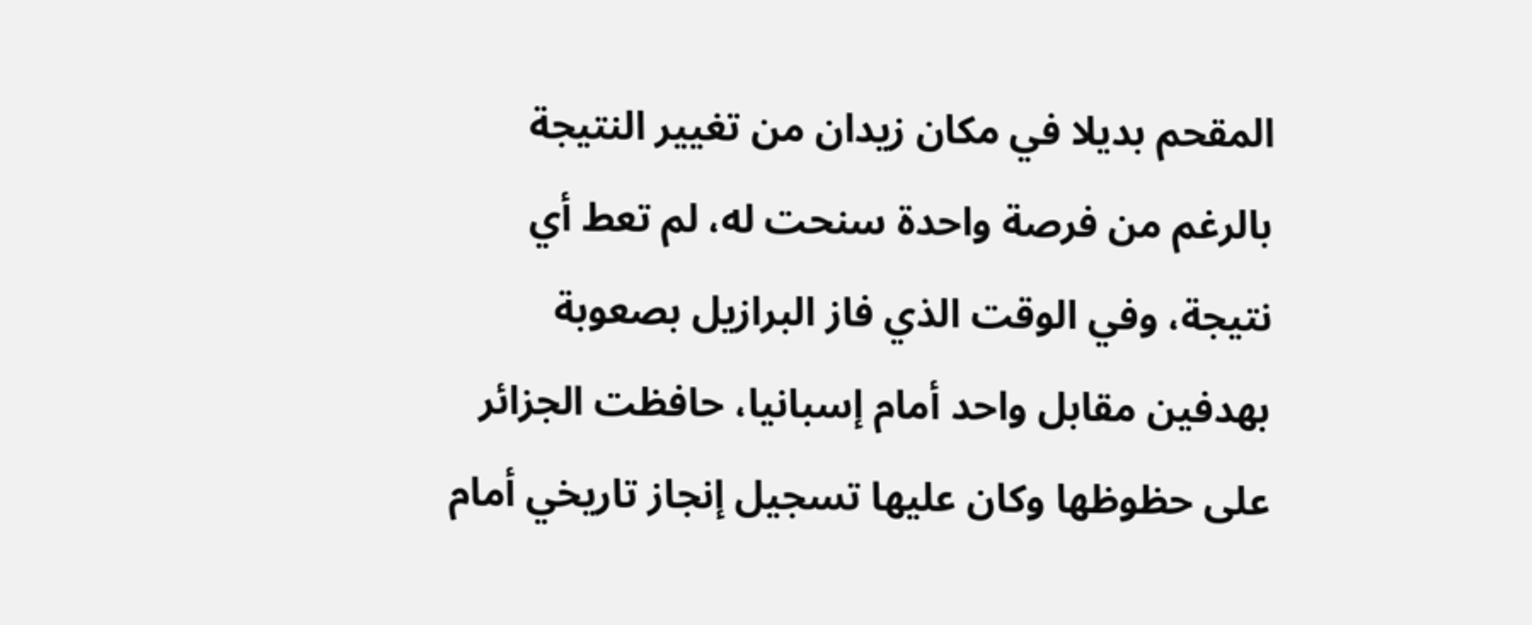المقحم بديلا في مكان زيدان من تغيير النتيجة بالرغم من فرصة واحدة سنحت له، لم تعط أي نتيجة، وفي الوقت الذي فاز البرازيل بصعوبة بهدفين مقابل واحد أمام إسبانيا، حافظت الجزائر على حظوظها وكان عليها تسجيل إنجاز تاريخي أمام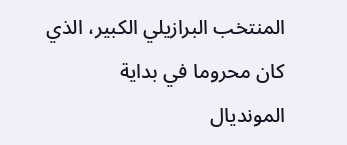المنتخب البرازيلي الكبير، الذي كان محروما في بداية المونديال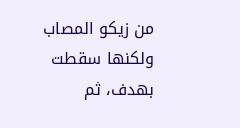من زيكو المصاب ولكنها سقطت بهدف، ثم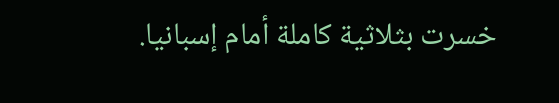خسرت بثلاثية كاملة أمام إسبانيا.